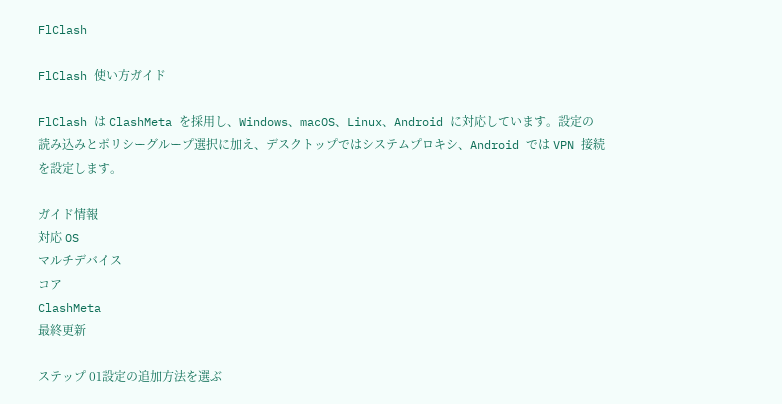FlClash

FlClash 使い方ガイド

FlClash は ClashMeta を採用し、Windows、macOS、Linux、Android に対応しています。設定の読み込みとポリシーグループ選択に加え、デスクトップではシステムプロキシ、Android では VPN 接続を設定します。

ガイド情報
対応 OS
マルチデバイス
コア
ClashMeta
最終更新

ステップ 01設定の追加方法を選ぶ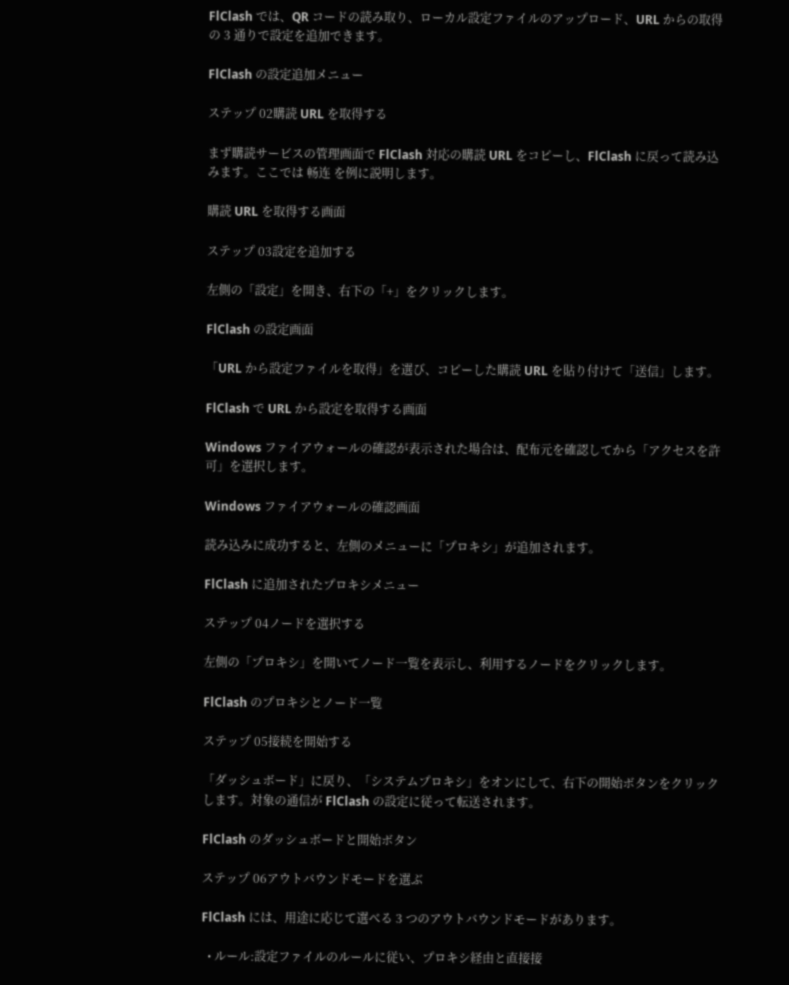FlClash では、QR コードの読み取り、ローカル設定ファイルのアップロード、URL からの取得の 3 通りで設定を追加できます。

FlClash の設定追加メニュー

ステップ 02購読 URL を取得する

まず購読サービスの管理画面で FlClash 対応の購読 URL をコピーし、FlClash に戻って読み込みます。ここでは 畅连 を例に説明します。

購読 URL を取得する画面

ステップ 03設定を追加する

左側の「設定」を開き、右下の「+」をクリックします。

FlClash の設定画面

「URL から設定ファイルを取得」を選び、コピーした購読 URL を貼り付けて「送信」します。

FlClash で URL から設定を取得する画面

Windows ファイアウォールの確認が表示された場合は、配布元を確認してから「アクセスを許可」を選択します。

Windows ファイアウォールの確認画面

読み込みに成功すると、左側のメニューに「プロキシ」が追加されます。

FlClash に追加されたプロキシメニュー

ステップ 04ノードを選択する

左側の「プロキシ」を開いてノード一覧を表示し、利用するノードをクリックします。

FlClash のプロキシとノード一覧

ステップ 05接続を開始する

「ダッシュボード」に戻り、「システムプロキシ」をオンにして、右下の開始ボタンをクリックします。対象の通信が FlClash の設定に従って転送されます。

FlClash のダッシュボードと開始ボタン

ステップ 06アウトバウンドモードを選ぶ

FlClash には、用途に応じて選べる 3 つのアウトバウンドモードがあります。

  • ルール:設定ファイルのルールに従い、プロキシ経由と直接接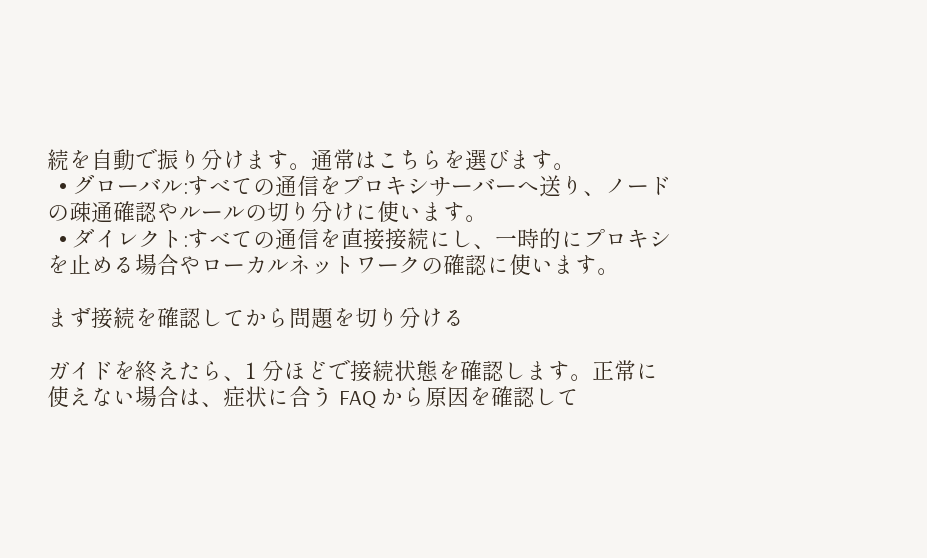続を自動で振り分けます。通常はこちらを選びます。
  • グローバル:すべての通信をプロキシサーバーへ送り、ノードの疎通確認やルールの切り分けに使います。
  • ダイレクト:すべての通信を直接接続にし、一時的にプロキシを止める場合やローカルネットワークの確認に使います。

まず接続を確認してから問題を切り分ける

ガイドを終えたら、1 分ほどで接続状態を確認します。正常に使えない場合は、症状に合う FAQ から原因を確認して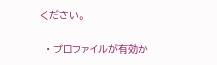ください。

  • プロファイルが有効か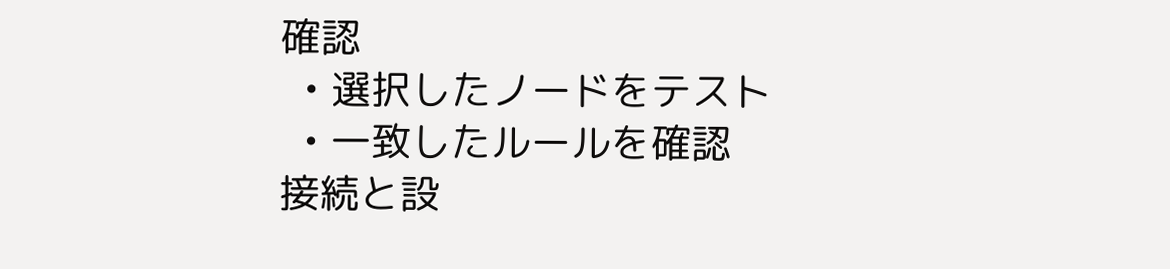確認
  • 選択したノードをテスト
  • 一致したルールを確認
接続と設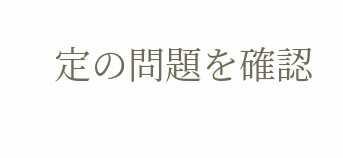定の問題を確認